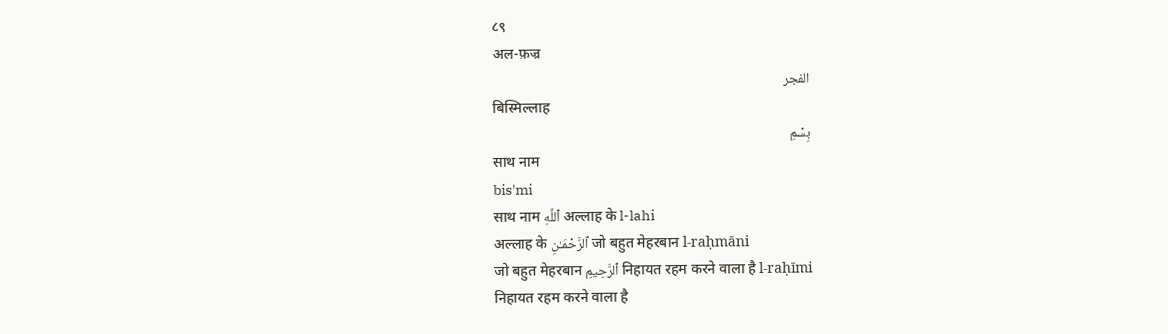८९
अल-फ़ज्र
الفجر
बिस्मिल्लाह
بِسْمِ
साथ नाम
bis'mi
साथ नाम ٱللَّهِ अल्लाह के l-lahi
अल्लाह के ٱلرَّحْمَـٰنِ जो बहुत मेहरबान l-raḥmāni
जो बहुत मेहरबान ٱلرَّحِيمِ निहायत रहम करने वाला है l-raḥīmi
निहायत रहम करने वाला है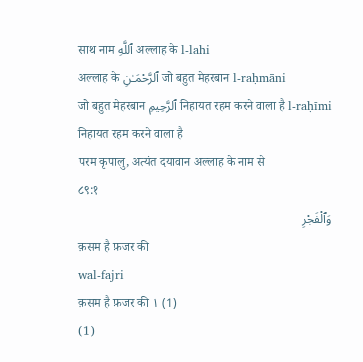साथ नाम ٱللَّهِ अल्लाह के l-lahi
अल्लाह के ٱلرَّحْمَـٰنِ जो बहुत मेहरबान l-raḥmāni
जो बहुत मेहरबान ٱلرَّحِيمِ निहायत रहम करने वाला है l-raḥīmi
निहायत रहम करने वाला है
परम कृपालु, अत्यंत दयावान अल्लाह के नाम से
८९:१
وَٱلْفَجْرِ
क़सम है फ़जर की
wal-fajri
क़सम है फ़जर की ١ (1)
(1)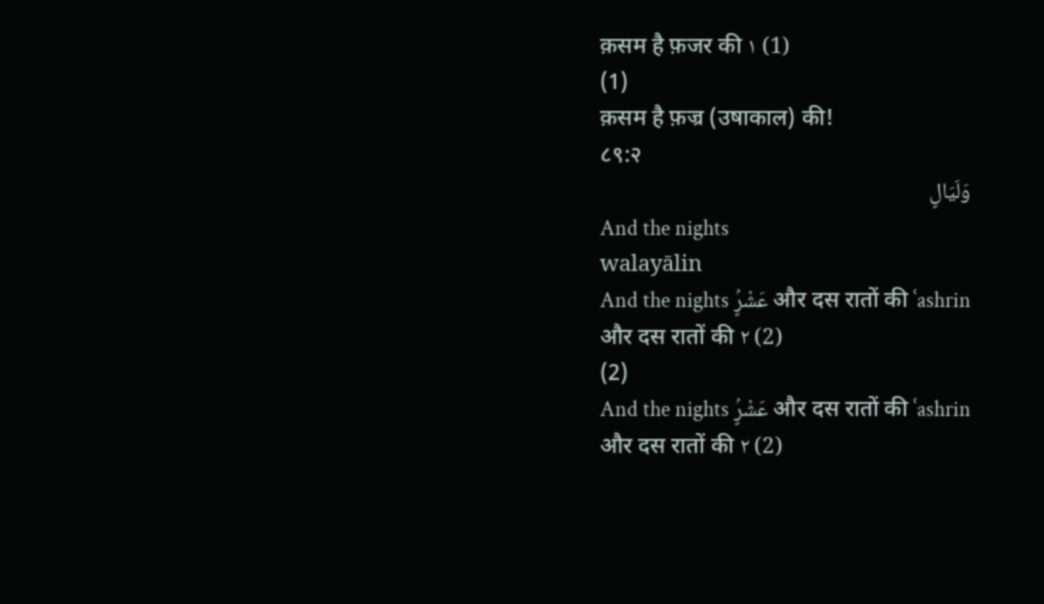क़सम है फ़जर की ١ (1)
(1)
क़सम है फ़ज्र (उषाकाल) की!
८९:२
وَلَيَالٍ
And the nights
walayālin
And the nights عَشْرٍۢ और दस रातों की ʿashrin
और दस रातों की ٢ (2)
(2)
And the nights عَشْرٍۢ और दस रातों की ʿashrin
और दस रातों की ٢ (2)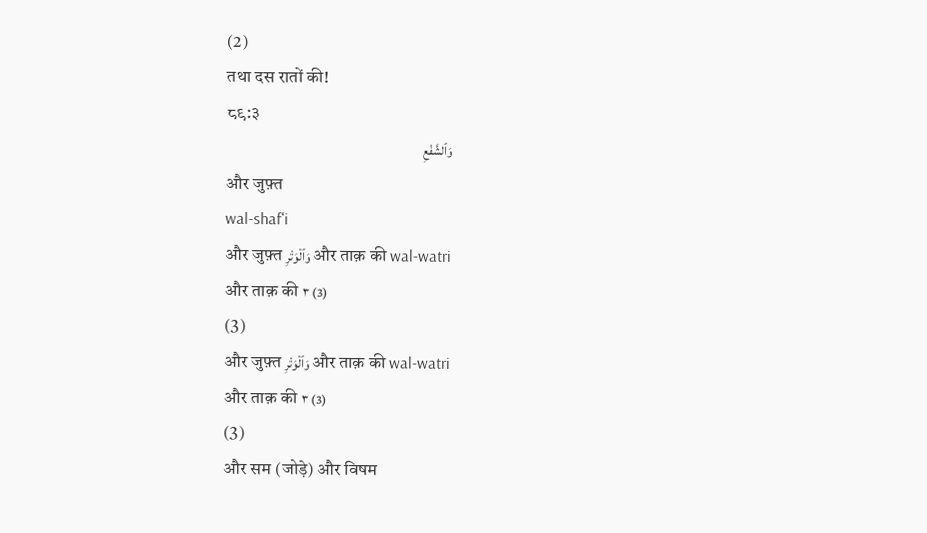(2)
तथा दस रातों की!
८९:३
وَٱلشَّفْعِ
और जुफ़्त
wal-shafʿi
और जुफ़्त وَٱلْوَتْرِ और ताक़ की wal-watri
और ताक़ की ٣ (3)
(3)
और जुफ़्त وَٱلْوَتْرِ और ताक़ की wal-watri
और ताक़ की ٣ (3)
(3)
और सम (जोड़े) और विषम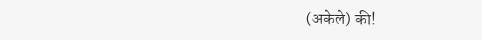(अकेले) की!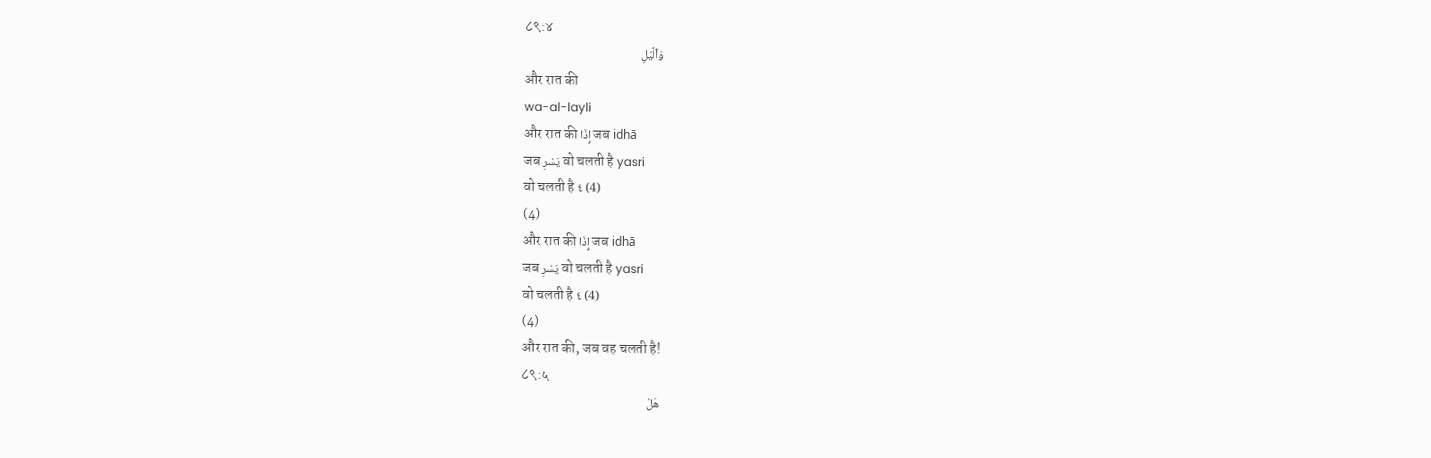८९:४
وَٱلَّيْلِ
और रात की
wa-al-layli
और रात की إِذَا जब idhā
जब يَسْرِ वो चलती है yasri
वो चलती है ٤ (4)
(4)
और रात की إِذَا जब idhā
जब يَسْرِ वो चलती है yasri
वो चलती है ٤ (4)
(4)
और रात की, जब वह चलती है!
८९:५
هَلْ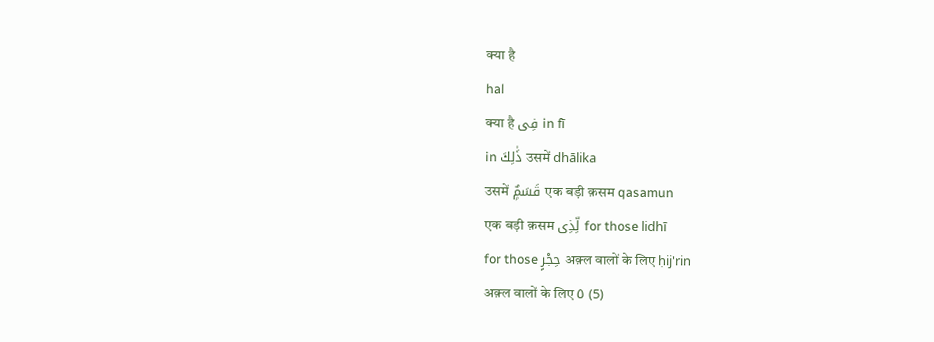क्या है
hal
क्या है فِى in fī
in ذَٰلِكَ उसमें dhālika
उसमें قَسَمٌۭ एक बड़ी क़सम qasamun
एक बड़ी क़सम لِّذِى for those lidhī
for those حِجْرٍ अक़्ल वालों के लिए ḥij'rin
अक़्ल वालों के लिए ٥ (5)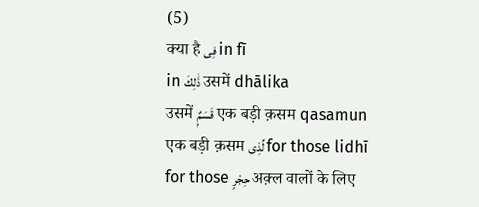(5)
क्या है فِى in fī
in ذَٰلِكَ उसमें dhālika
उसमें قَسَمٌۭ एक बड़ी क़सम qasamun
एक बड़ी क़सम لِّذِى for those lidhī
for those حِجْرٍ अक़्ल वालों के लिए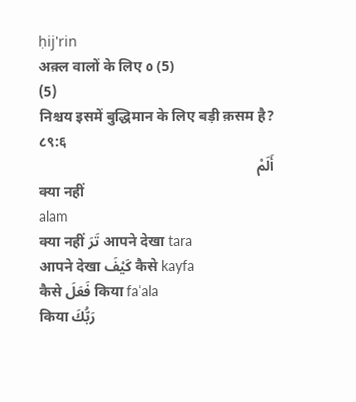ḥij'rin
अक़्ल वालों के लिए ٥ (5)
(5)
निश्चय इसमें बुद्धिमान के लिए बड़ी क़सम है?
८९:६
أَلَمْ
क्या नहीं
alam
क्या नहीं تَرَ आपने देखा tara
आपने देखा كَيْفَ कैसे kayfa
कैसे فَعَلَ किया faʿala
किया رَبُّكَ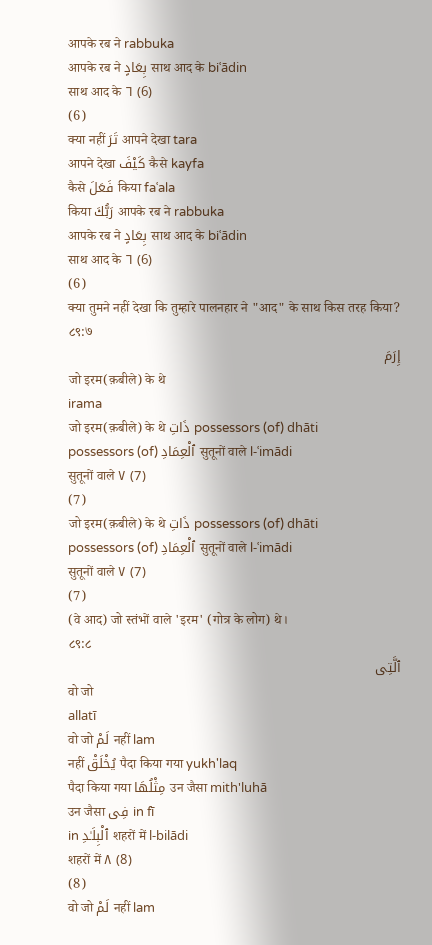आपके रब ने rabbuka
आपके रब ने بِعَادٍ साथ आद के biʿādin
साथ आद के ٦ (6)
(6)
क्या नहीं تَرَ आपने देखा tara
आपने देखा كَيْفَ कैसे kayfa
कैसे فَعَلَ किया faʿala
किया رَبُّكَ आपके रब ने rabbuka
आपके रब ने بِعَادٍ साथ आद के biʿādin
साथ आद के ٦ (6)
(6)
क्या तुमने नहीं देखा कि तुम्हारे पालनहार ने "आद" के साथ किस तरह किया?
८९:७
إِرَمَ
जो इरम(क़बीले) के थे
irama
जो इरम(क़बीले) के थे ذَاتِ possessors (of) dhāti
possessors (of) ٱلْعِمَادِ सुतूनों वाले l-ʿimādi
सुतूनों वाले ٧ (7)
(7)
जो इरम(क़बीले) के थे ذَاتِ possessors (of) dhāti
possessors (of) ٱلْعِمَادِ सुतूनों वाले l-ʿimādi
सुतूनों वाले ٧ (7)
(7)
(वे आद) जो स्तंभों वाले 'इरम' (गोत्र के लोग) थे।
८९:८
ٱلَّتِى
वो जो
allatī
वो जो لَمْ नहीं lam
नहीं يُخْلَقْ पैदा किया गया yukh'laq
पैदा किया गया مِثْلُهَا उन जैसा mith'luhā
उन जैसा فِى in fī
in ٱلْبِلَـٰدِ शहरों में l-bilādi
शहरों में ٨ (8)
(8)
वो जो لَمْ नहीं lam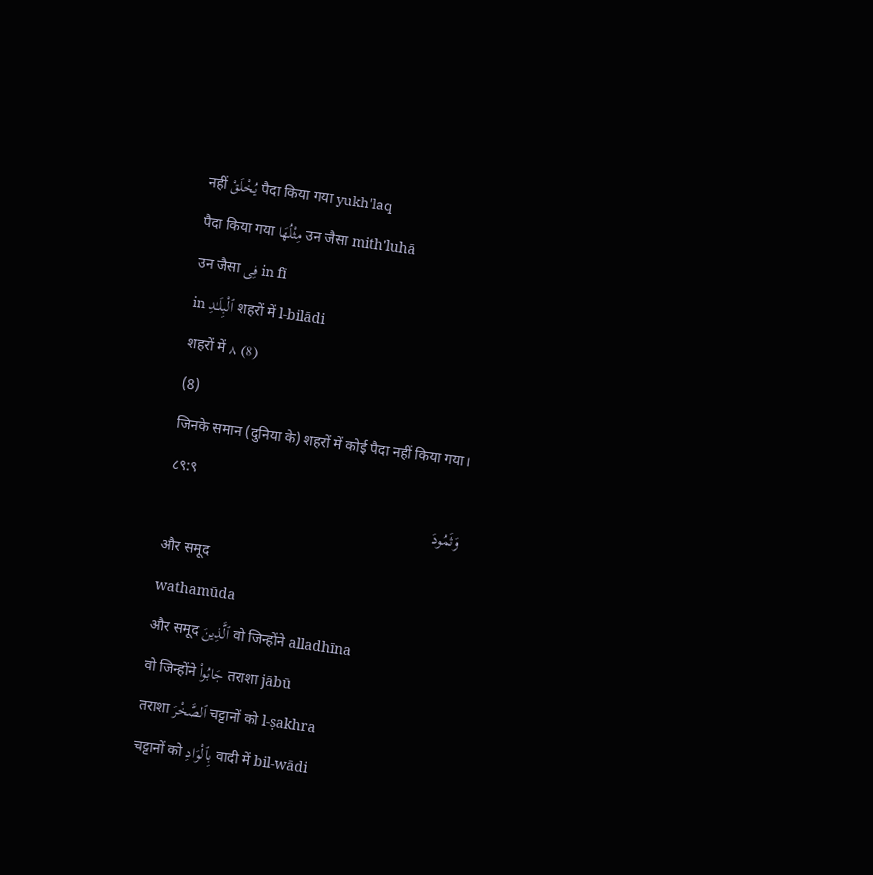नहीं يُخْلَقْ पैदा किया गया yukh'laq
पैदा किया गया مِثْلُهَا उन जैसा mith'luhā
उन जैसा فِى in fī
in ٱلْبِلَـٰدِ शहरों में l-bilādi
शहरों में ٨ (8)
(8)
जिनके समान (दुनिया के) शहरों में कोई पैदा नहीं किया गया।
८९:९
وَثَمُودَ
और समूद
wathamūda
और समूद ٱلَّذِينَ वो जिन्होंने alladhīna
वो जिन्होंने جَابُوا۟ तराशा jābū
तराशा ٱلصَّخْرَ चट्टानों को l-ṣakhra
चट्टानों को بِٱلْوَادِ वादी में bil-wādi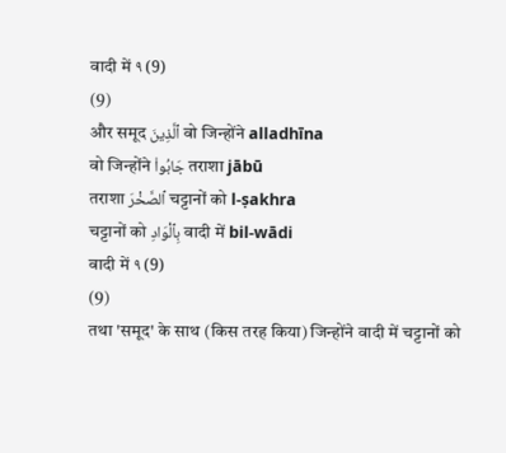वादी में ٩ (9)
(9)
और समूद ٱلَّذِينَ वो जिन्होंने alladhīna
वो जिन्होंने جَابُوا۟ तराशा jābū
तराशा ٱلصَّخْرَ चट्टानों को l-ṣakhra
चट्टानों को بِٱلْوَادِ वादी में bil-wādi
वादी में ٩ (9)
(9)
तथा 'समूद' के साथ (किस तरह किया) जिन्होंने वादी में चट्टानों को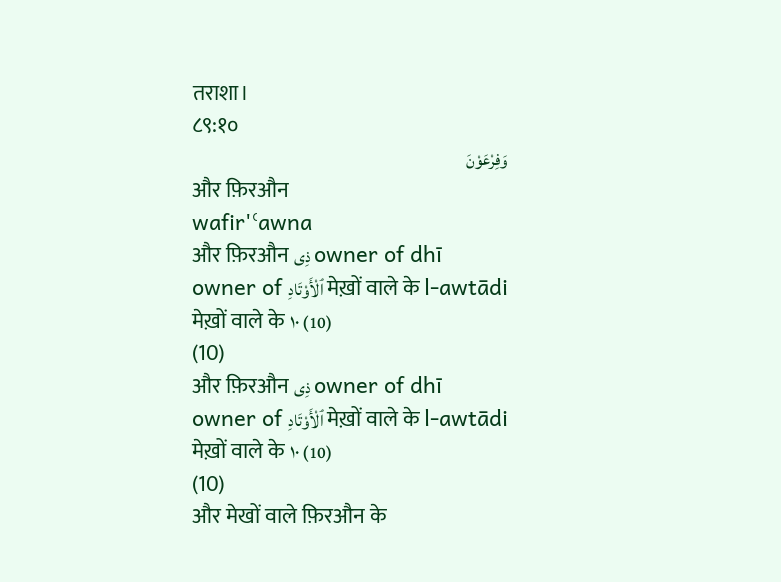तराशा।
८९:१०
وَفِرْعَوْنَ
और फ़िरऔन
wafir'ʿawna
और फ़िरऔन ذِى owner of dhī
owner of ٱلْأَوْتَادِ मेख़ों वाले के l-awtādi
मेख़ों वाले के ١٠ (10)
(10)
और फ़िरऔन ذِى owner of dhī
owner of ٱلْأَوْتَادِ मेख़ों वाले के l-awtādi
मेख़ों वाले के ١٠ (10)
(10)
और मेखों वाले फ़िरऔन के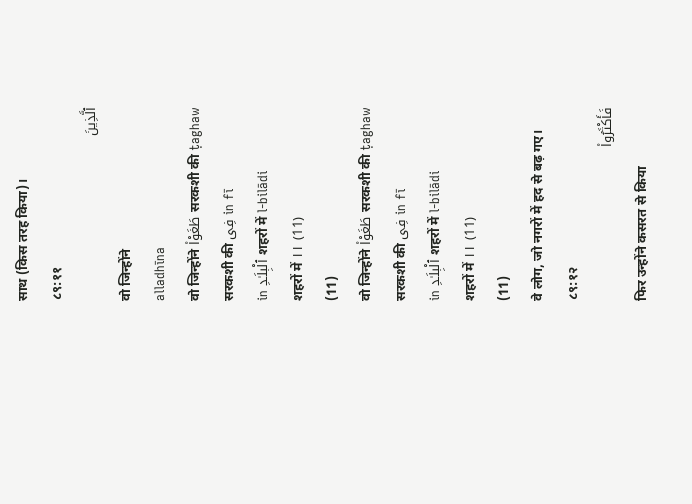साथ (किस तरह किया)।
८९:११
ٱلَّذِينَ
वो जिन्होंने
alladhīna
वो जिन्होंने طَغَوْا۟ सरकशी की ṭaghaw
सरकशी की فِى in fī
in ٱلْبِلَـٰدِ शहरों में l-bilādi
शहरों में ١١ (11)
(11)
वो जिन्होंने طَغَوْا۟ सरकशी की ṭaghaw
सरकशी की فِى in fī
in ٱلْبِلَـٰدِ शहरों में l-bilādi
शहरों में ١١ (11)
(11)
वे लोग, जो नगरों में हद से बढ़ गए।
८९:१२
فَأَكْثَرُوا۟
फिर उन्होंने कसरत से किया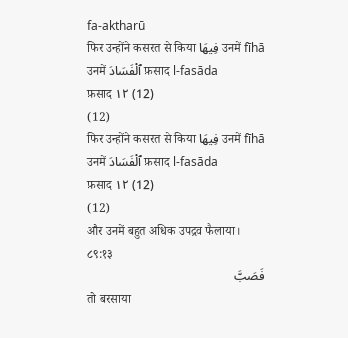fa-aktharū
फिर उन्होंने कसरत से किया فِيهَا उनमें fīhā
उनमें ٱلْفَسَادَ फ़साद l-fasāda
फ़साद ١٢ (12)
(12)
फिर उन्होंने कसरत से किया فِيهَا उनमें fīhā
उनमें ٱلْفَسَادَ फ़साद l-fasāda
फ़साद ١٢ (12)
(12)
और उनमें बहुत अधिक उपद्रव फैलाया।
८९:१३
فَصَبَّ
तो बरसाया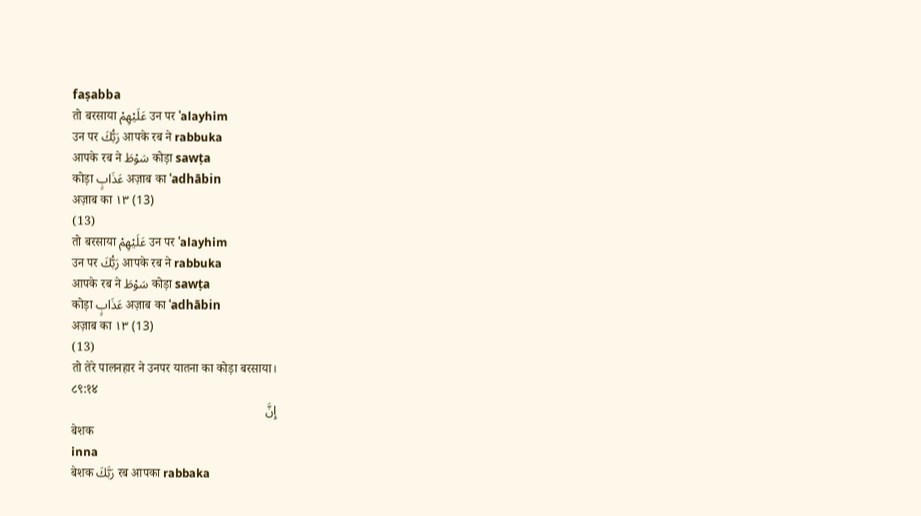faṣabba
तो बरसाया عَلَيْهِمْ उन पर ʿalayhim
उन पर رَبُّكَ आपके रब ने rabbuka
आपके रब ने سَوْطَ कोड़ा sawṭa
कोड़ा عَذَابٍ अज़ाब का ʿadhābin
अज़ाब का ١٣ (13)
(13)
तो बरसाया عَلَيْهِمْ उन पर ʿalayhim
उन पर رَبُّكَ आपके रब ने rabbuka
आपके रब ने سَوْطَ कोड़ा sawṭa
कोड़ा عَذَابٍ अज़ाब का ʿadhābin
अज़ाब का ١٣ (13)
(13)
तो तेरे पालनहार ने उनपर यातना का कोड़ा बरसाया।
८९:१४
إِنَّ
बेशक
inna
बेशक رَبَّكَ रब आपका rabbaka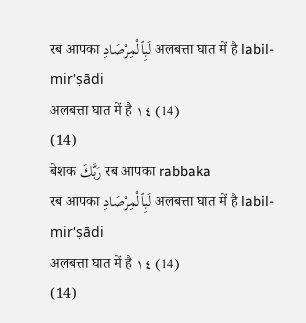रब आपका لَبِٱلْمِرْصَادِ अलबत्ता घात में है labil-mir'ṣādi
अलबत्ता घात में है ١٤ (14)
(14)
बेशक رَبَّكَ रब आपका rabbaka
रब आपका لَبِٱلْمِرْصَادِ अलबत्ता घात में है labil-mir'ṣādi
अलबत्ता घात में है ١٤ (14)
(14)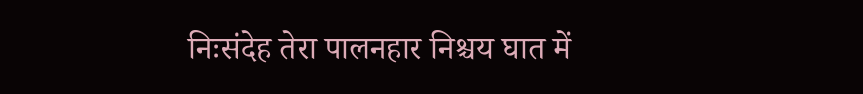निःसंदेह तेरा पालनहार निश्चय घात में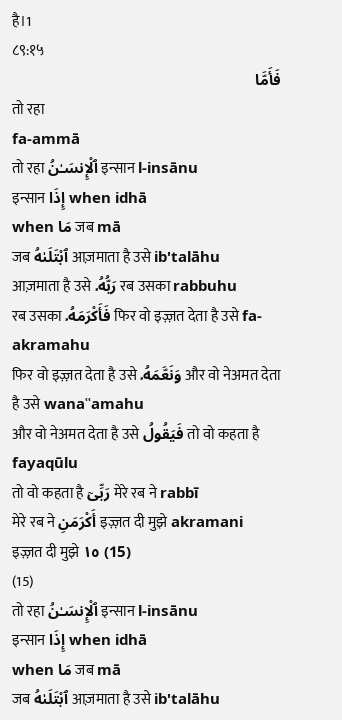है।1
८९:१५
فَأَمَّا
तो रहा
fa-ammā
तो रहा ٱلْإِنسَـٰنُ इन्सान l-insānu
इन्सान إِذَا when idhā
when مَا जब mā
जब ٱبْتَلَىٰهُ आज़माता है उसे ib'talāhu
आज़माता है उसे رَبُّهُۥ रब उसका rabbuhu
रब उसका فَأَكْرَمَهُۥ फिर वो इज़्ज़त देता है उसे fa-akramahu
फिर वो इज़्ज़त देता है उसे وَنَعَّمَهُۥ और वो नेअमत देता है उसे wanaʿʿamahu
और वो नेअमत देता है उसे فَيَقُولُ तो वो कहता है fayaqūlu
तो वो कहता है رَبِّىٓ मेरे रब ने rabbī
मेरे रब ने أَكْرَمَنِ इज़्ज़त दी मुझे akramani
इज़्ज़त दी मुझे ١٥ (15)
(15)
तो रहा ٱلْإِنسَـٰنُ इन्सान l-insānu
इन्सान إِذَا when idhā
when مَا जब mā
जब ٱبْتَلَىٰهُ आज़माता है उसे ib'talāhu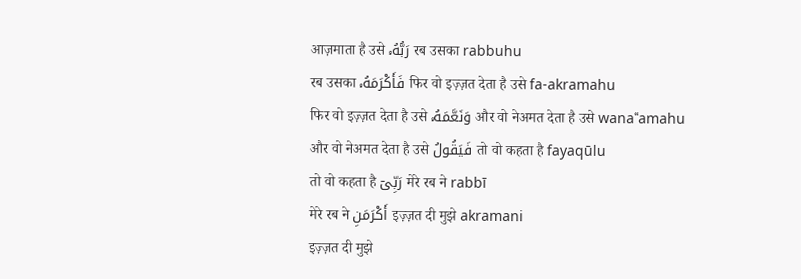आज़माता है उसे رَبُّهُۥ रब उसका rabbuhu
रब उसका فَأَكْرَمَهُۥ फिर वो इज़्ज़त देता है उसे fa-akramahu
फिर वो इज़्ज़त देता है उसे وَنَعَّمَهُۥ और वो नेअमत देता है उसे wanaʿʿamahu
और वो नेअमत देता है उसे فَيَقُولُ तो वो कहता है fayaqūlu
तो वो कहता है رَبِّىٓ मेरे रब ने rabbī
मेरे रब ने أَكْرَمَنِ इज़्ज़त दी मुझे akramani
इज़्ज़त दी मुझे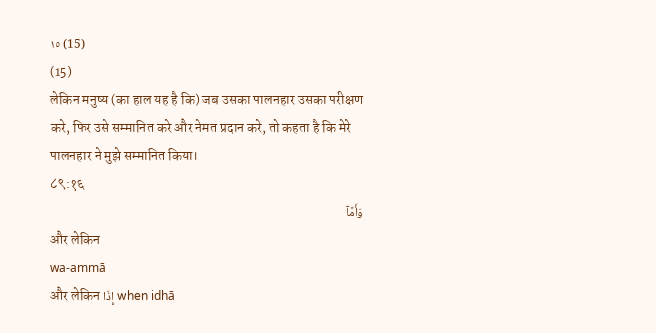١٥ (15)
(15)
लेकिन मनुष्य (का हाल यह है कि) जब उसका पालनहार उसका परीक्षण करे, फिर उसे सम्मानित करे और नेमत प्रदान करे, तो कहता है कि मेरे पालनहार ने मुझे सम्मानित किया।
८९:१६
وَأَمَّآ
और लेकिन
wa-ammā
और लेकिन إِذَا when idhā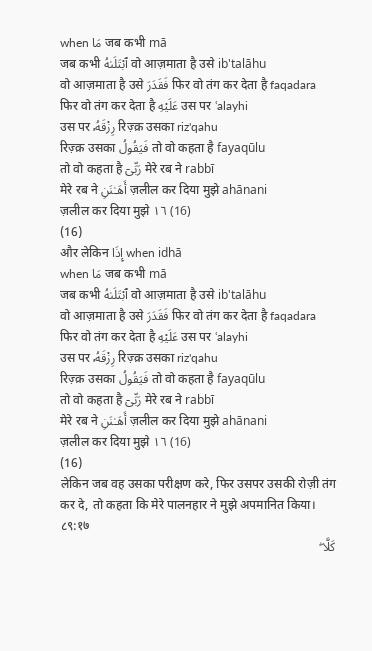when مَا जब कभी mā
जब कभी ٱبْتَلَىٰهُ वो आज़माता है उसे ib'talāhu
वो आज़माता है उसे فَقَدَرَ फिर वो तंग कर देता है faqadara
फिर वो तंग कर देता है عَلَيْهِ उस पर ʿalayhi
उस पर رِزْقَهُۥ रिज़्क़ उसका riz'qahu
रिज़्क़ उसका فَيَقُولُ तो वो कहता है fayaqūlu
तो वो कहता है رَبِّىٓ मेरे रब ने rabbī
मेरे रब ने أَهَـٰنَنِ ज़लील कर दिया मुझे ahānani
ज़लील कर दिया मुझे ١٦ (16)
(16)
और लेकिन إِذَا when idhā
when مَا जब कभी mā
जब कभी ٱبْتَلَىٰهُ वो आज़माता है उसे ib'talāhu
वो आज़माता है उसे فَقَدَرَ फिर वो तंग कर देता है faqadara
फिर वो तंग कर देता है عَلَيْهِ उस पर ʿalayhi
उस पर رِزْقَهُۥ रिज़्क़ उसका riz'qahu
रिज़्क़ उसका فَيَقُولُ तो वो कहता है fayaqūlu
तो वो कहता है رَبِّىٓ मेरे रब ने rabbī
मेरे रब ने أَهَـٰنَنِ ज़लील कर दिया मुझे ahānani
ज़लील कर दिया मुझे ١٦ (16)
(16)
लेकिन जब वह उसका परीक्षण करे, फिर उसपर उसकी रोज़ी तंग कर दे, तो कहता कि मेरे पालनहार ने मुझे अपमानित किया।
८९:१७
كَلَّا ۖ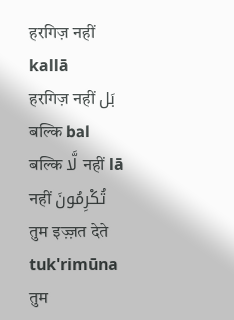हरगिज़ नहीं
kallā
हरगिज़ नहीं بَل बल्कि bal
बल्कि لَّا नहीं lā
नहीं تُكْرِمُونَ तुम इज़्ज़त देते tuk'rimūna
तुम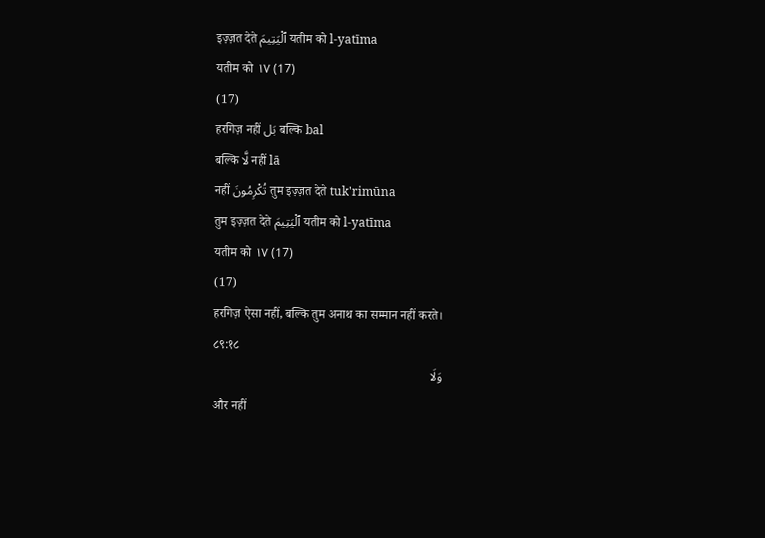इज़्ज़त देते ٱلْيَتِيمَ यतीम को l-yatīma
यतीम को ١٧ (17)
(17)
हरगिज़ नहीं بَل बल्कि bal
बल्कि لَّا नहीं lā
नहीं تُكْرِمُونَ तुम इज़्ज़त देते tuk'rimūna
तुम इज़्ज़त देते ٱلْيَتِيمَ यतीम को l-yatīma
यतीम को ١٧ (17)
(17)
हरगिज़ ऐसा नहीं, बल्कि तुम अनाथ का सम्मान नहीं करते।
८९:१८
وَلَا
और नहीं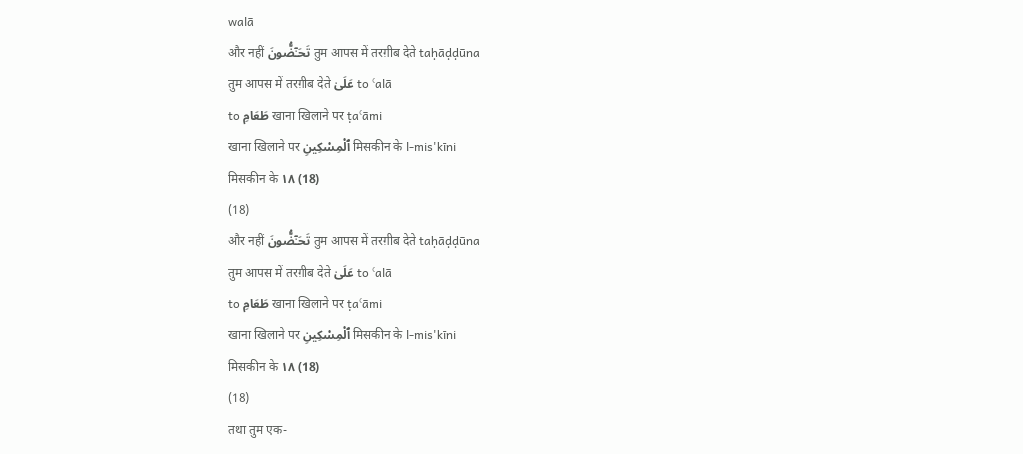walā
और नहीं تَحَـٰٓضُّونَ तुम आपस में तरग़ीब देते taḥāḍḍūna
तुम आपस में तरग़ीब देते عَلَىٰ to ʿalā
to طَعَامِ खाना खिलाने पर ṭaʿāmi
खाना खिलाने पर ٱلْمِسْكِينِ मिसकीन के l-mis'kīni
मिसकीन के ١٨ (18)
(18)
और नहीं تَحَـٰٓضُّونَ तुम आपस में तरग़ीब देते taḥāḍḍūna
तुम आपस में तरग़ीब देते عَلَىٰ to ʿalā
to طَعَامِ खाना खिलाने पर ṭaʿāmi
खाना खिलाने पर ٱلْمِسْكِينِ मिसकीन के l-mis'kīni
मिसकीन के ١٨ (18)
(18)
तथा तुम एक-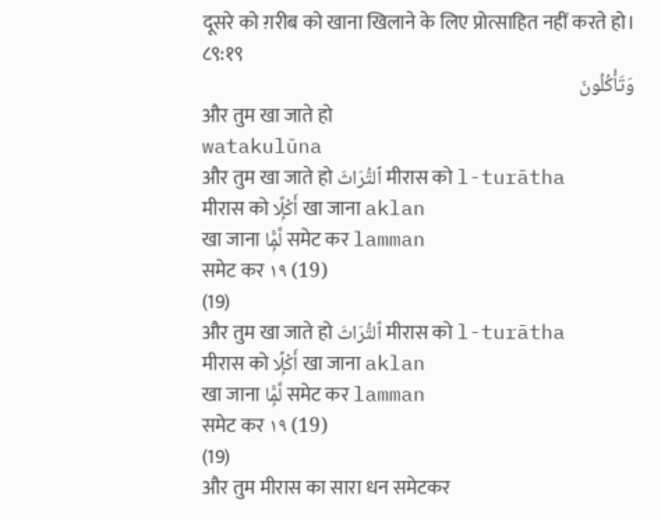दूसरे को ग़रीब को खाना खिलाने के लिए प्रोत्साहित नहीं करते हो।
८९:१९
وَتَأْكُلُونَ
और तुम खा जाते हो
watakulūna
और तुम खा जाते हो ٱلتُّرَاثَ मीरास को l-turātha
मीरास को أَكْلًۭا खा जाना aklan
खा जाना لَّمًّۭا समेट कर lamman
समेट कर ١٩ (19)
(19)
और तुम खा जाते हो ٱلتُّرَاثَ मीरास को l-turātha
मीरास को أَكْلًۭا खा जाना aklan
खा जाना لَّمًّۭا समेट कर lamman
समेट कर ١٩ (19)
(19)
और तुम मीरास का सारा धन समेटकर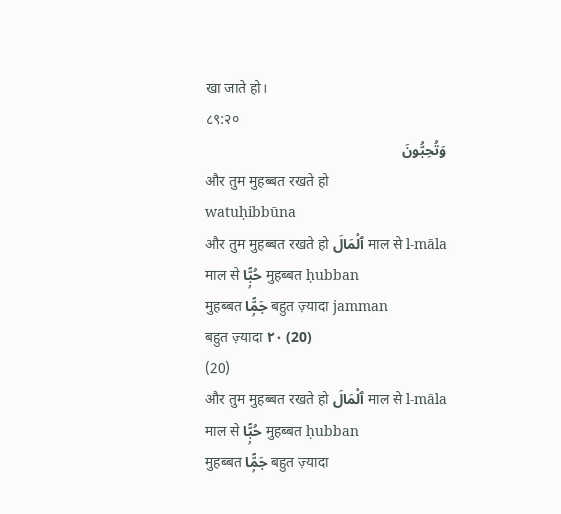खा जाते हो।
८९:२०
وَتُحِبُّونَ
और तुम मुहब्बत रखते हो
watuḥibbūna
और तुम मुहब्बत रखते हो ٱلْمَالَ माल से l-māla
माल से حُبًّۭا मुहब्बत ḥubban
मुहब्बत جَمًّۭا बहुत ज़्यादा jamman
बहुत ज़्यादा ٢٠ (20)
(20)
और तुम मुहब्बत रखते हो ٱلْمَالَ माल से l-māla
माल से حُبًّۭا मुहब्बत ḥubban
मुहब्बत جَمًّۭا बहुत ज़्यादा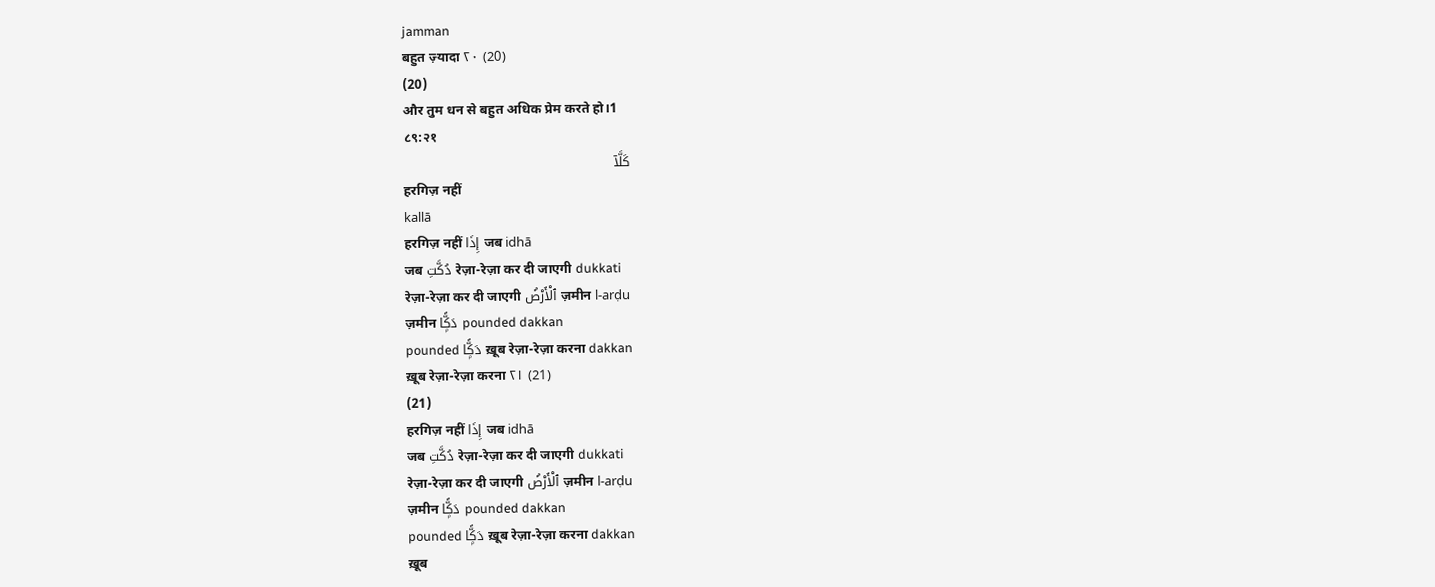jamman
बहुत ज़्यादा ٢٠ (20)
(20)
और तुम धन से बहुत अधिक प्रेम करते हो।1
८९:२१
كَلَّآ
हरगिज़ नहीं
kallā
हरगिज़ नहीं إِذَا जब idhā
जब دُكَّتِ रेज़ा-रेज़ा कर दी जाएगी dukkati
रेज़ा-रेज़ा कर दी जाएगी ٱلْأَرْضُ ज़मीन l-arḍu
ज़मीन دَكًّۭا pounded dakkan
pounded دَكًّۭا ख़ूब रेज़ा-रेज़ा करना dakkan
ख़ूब रेज़ा-रेज़ा करना ٢١ (21)
(21)
हरगिज़ नहीं إِذَا जब idhā
जब دُكَّتِ रेज़ा-रेज़ा कर दी जाएगी dukkati
रेज़ा-रेज़ा कर दी जाएगी ٱلْأَرْضُ ज़मीन l-arḍu
ज़मीन دَكًّۭا pounded dakkan
pounded دَكًّۭا ख़ूब रेज़ा-रेज़ा करना dakkan
ख़ूब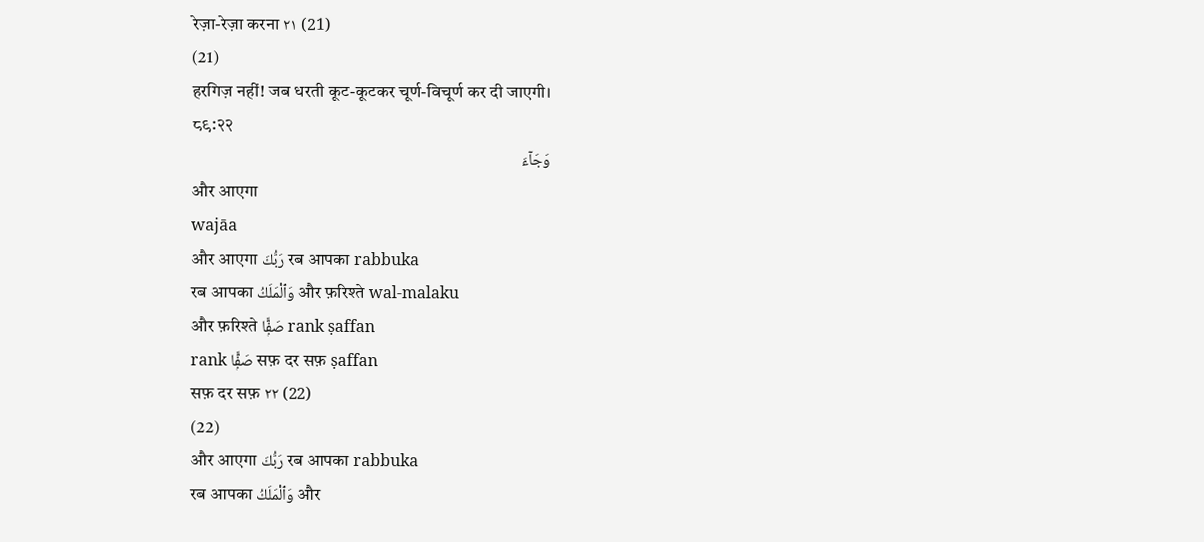रेज़ा-रेज़ा करना ٢١ (21)
(21)
हरगिज़ नहीं! जब धरती कूट-कूटकर चूर्ण-विचूर्ण कर दी जाएगी।
८९:२२
وَجَآءَ
और आएगा
wajāa
और आएगा رَبُّكَ रब आपका rabbuka
रब आपका وَٱلْمَلَكُ और फ़रिश्ते wal-malaku
और फ़रिश्ते صَفًّۭا rank ṣaffan
rank صَفًّۭا सफ़ दर सफ़ ṣaffan
सफ़ दर सफ़ ٢٢ (22)
(22)
और आएगा رَبُّكَ रब आपका rabbuka
रब आपका وَٱلْمَلَكُ और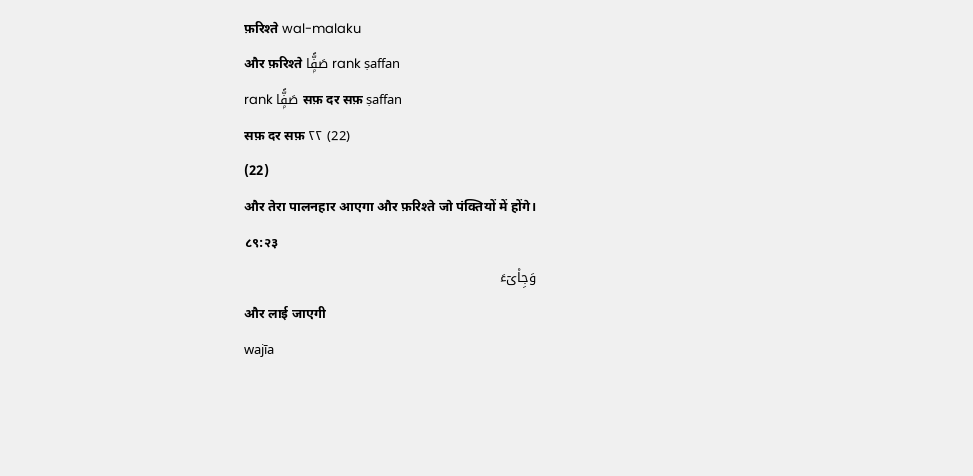फ़रिश्ते wal-malaku
और फ़रिश्ते صَفًّۭا rank ṣaffan
rank صَفًّۭا सफ़ दर सफ़ ṣaffan
सफ़ दर सफ़ ٢٢ (22)
(22)
और तेरा पालनहार आएगा और फ़रिश्ते जो पंक्तियों में होंगे।
८९:२३
وَجِا۟ىٓءَ
और लाई जाएगी
wajīa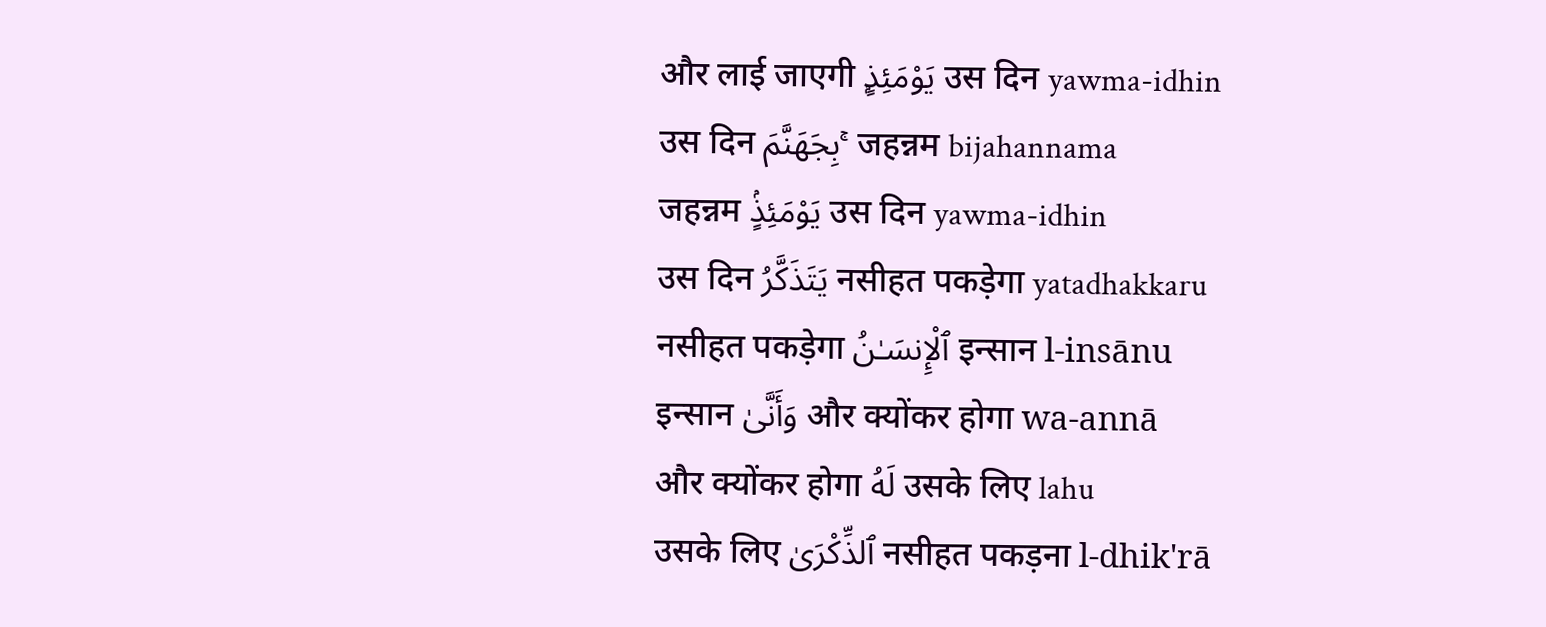और लाई जाएगी يَوْمَئِذٍۭ उस दिन yawma-idhin
उस दिन بِجَهَنَّمَ ۚ जहन्नम bijahannama
जहन्नम يَوْمَئِذٍۢ उस दिन yawma-idhin
उस दिन يَتَذَكَّرُ नसीहत पकड़ेगा yatadhakkaru
नसीहत पकड़ेगा ٱلْإِنسَـٰنُ इन्सान l-insānu
इन्सान وَأَنَّىٰ और क्योंकर होगा wa-annā
और क्योंकर होगा لَهُ उसके लिए lahu
उसके लिए ٱلذِّكْرَىٰ नसीहत पकड़ना l-dhik'rā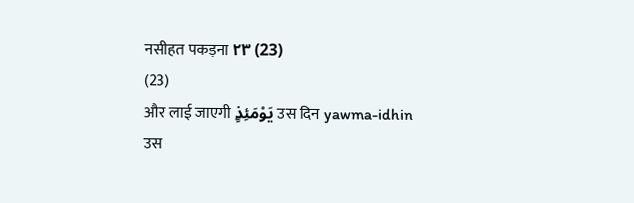नसीहत पकड़ना ٢٣ (23)
(23)
और लाई जाएगी يَوْمَئِذٍۭ उस दिन yawma-idhin
उस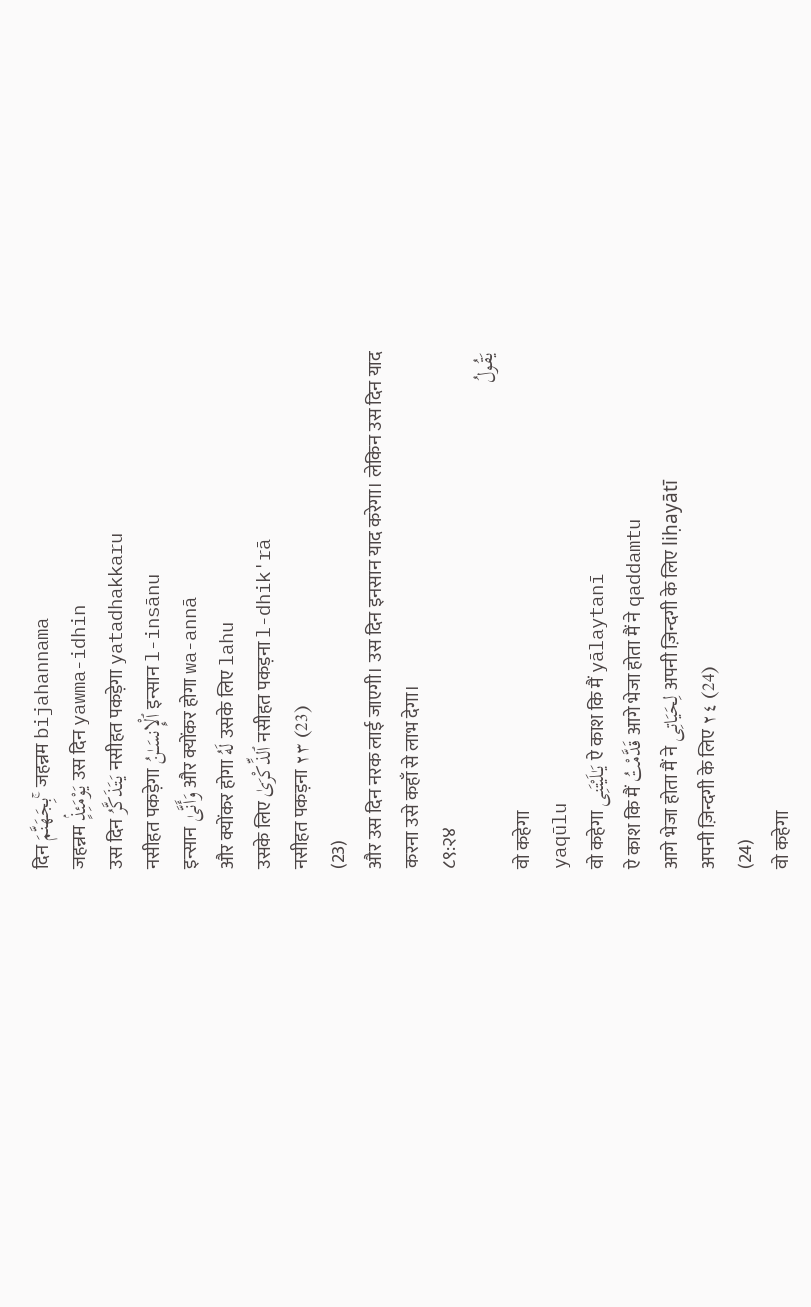दिन بِجَهَنَّمَ ۚ जहन्नम bijahannama
जहन्नम يَوْمَئِذٍۢ उस दिन yawma-idhin
उस दिन يَتَذَكَّرُ नसीहत पकड़ेगा yatadhakkaru
नसीहत पकड़ेगा ٱلْإِنسَـٰنُ इन्सान l-insānu
इन्सान وَأَنَّىٰ और क्योंकर होगा wa-annā
और क्योंकर होगा لَهُ उसके लिए lahu
उसके लिए ٱلذِّكْرَىٰ नसीहत पकड़ना l-dhik'rā
नसीहत पकड़ना ٢٣ (23)
(23)
और उस दिन नरक लाई जाएगी। उस दिन इनसान याद करेगा। लेकिन उस दिन याद करना उसे कहाँ से लाभ देगा।
८९:२४
يَقُولُ
वो कहेगा
yaqūlu
वो कहेगा يَـٰلَيْتَنِى ऐ काश कि मैं yālaytanī
ऐ काश कि मैं قَدَّمْتُ आगे भेजा होता मैं ने qaddamtu
आगे भेजा होता मैं ने لِحَيَاتِى अपनी ज़िन्दगी के लिए liḥayātī
अपनी ज़िन्दगी के लिए ٢٤ (24)
(24)
वो कहेगा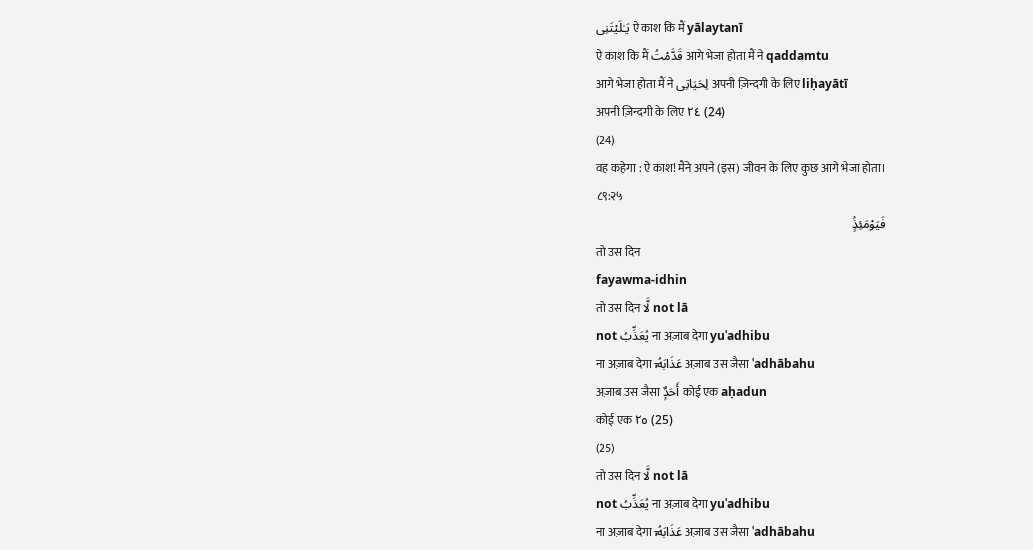يَـٰلَيْتَنِى ऐ काश कि मैं yālaytanī
ऐ काश कि मैं قَدَّمْتُ आगे भेजा होता मैं ने qaddamtu
आगे भेजा होता मैं ने لِحَيَاتِى अपनी ज़िन्दगी के लिए liḥayātī
अपनी ज़िन्दगी के लिए ٢٤ (24)
(24)
वह कहेगा : ऐ काश! मैंने अपने (इस) जीवन के लिए कुछ आगे भेजा होता।
८९:२५
فَيَوْمَئِذٍۢ
तो उस दिन
fayawma-idhin
तो उस दिन لَّا not lā
not يُعَذِّبُ ना अज़ाब देगा yuʿadhibu
ना अज़ाब देगा عَذَابَهُۥٓ अज़ाब उस जैसा ʿadhābahu
अज़ाब उस जैसा أَحَدٌۭ कोई एक aḥadun
कोई एक ٢٥ (25)
(25)
तो उस दिन لَّا not lā
not يُعَذِّبُ ना अज़ाब देगा yuʿadhibu
ना अज़ाब देगा عَذَابَهُۥٓ अज़ाब उस जैसा ʿadhābahu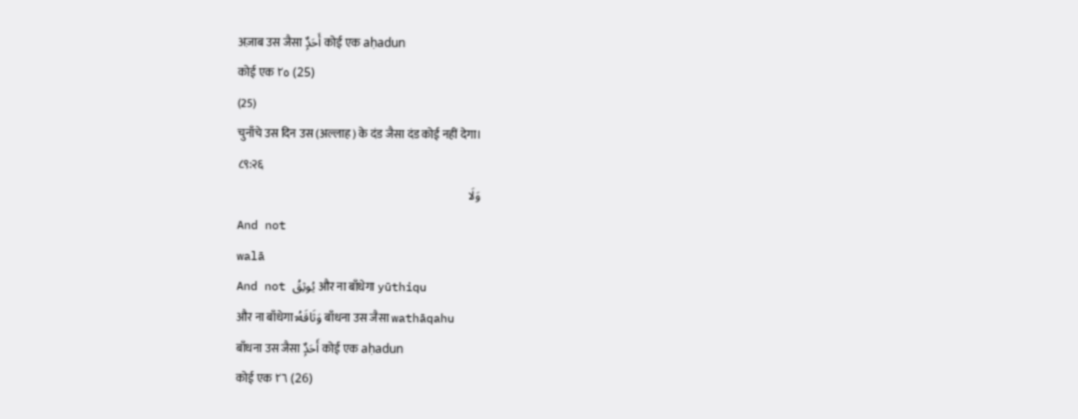अज़ाब उस जैसा أَحَدٌۭ कोई एक aḥadun
कोई एक ٢٥ (25)
(25)
चुनाँचे उस दिन उस (अल्लाह) के दंड जैसा दंड कोई नहीं देगा।
८९:२६
وَلَا
And not
walā
And not يُوثِقُ और ना बाँधेगा yūthiqu
और ना बाँधेगा وَثَاقَهُۥٓ बाँधना उस जैसा wathāqahu
बाँधना उस जैसा أَحَدٌۭ कोई एक aḥadun
कोई एक ٢٦ (26)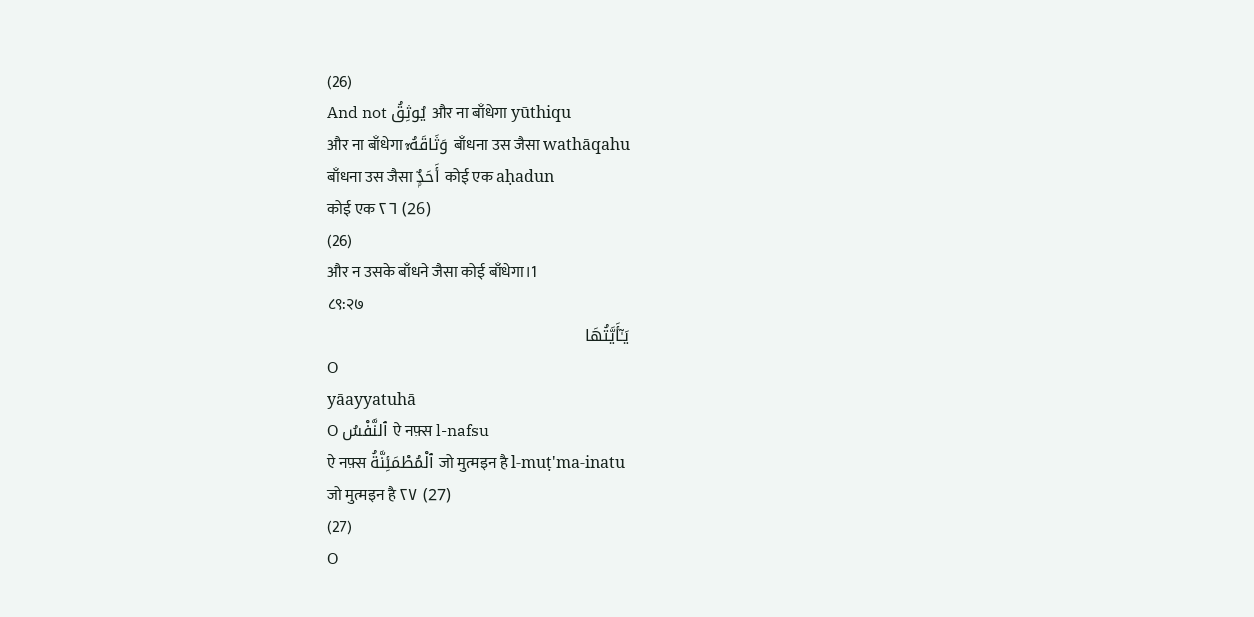(26)
And not يُوثِقُ और ना बाँधेगा yūthiqu
और ना बाँधेगा وَثَاقَهُۥٓ बाँधना उस जैसा wathāqahu
बाँधना उस जैसा أَحَدٌۭ कोई एक aḥadun
कोई एक ٢٦ (26)
(26)
और न उसके बाँधने जैसा कोई बाँधेगा।1
८९:२७
يَـٰٓأَيَّتُهَا
O
yāayyatuhā
O ٱلنَّفْسُ ऐ नफ़्स l-nafsu
ऐ नफ़्स ٱلْمُطْمَئِنَّةُ जो मुत्मइन है l-muṭ'ma-inatu
जो मुत्मइन है ٢٧ (27)
(27)
O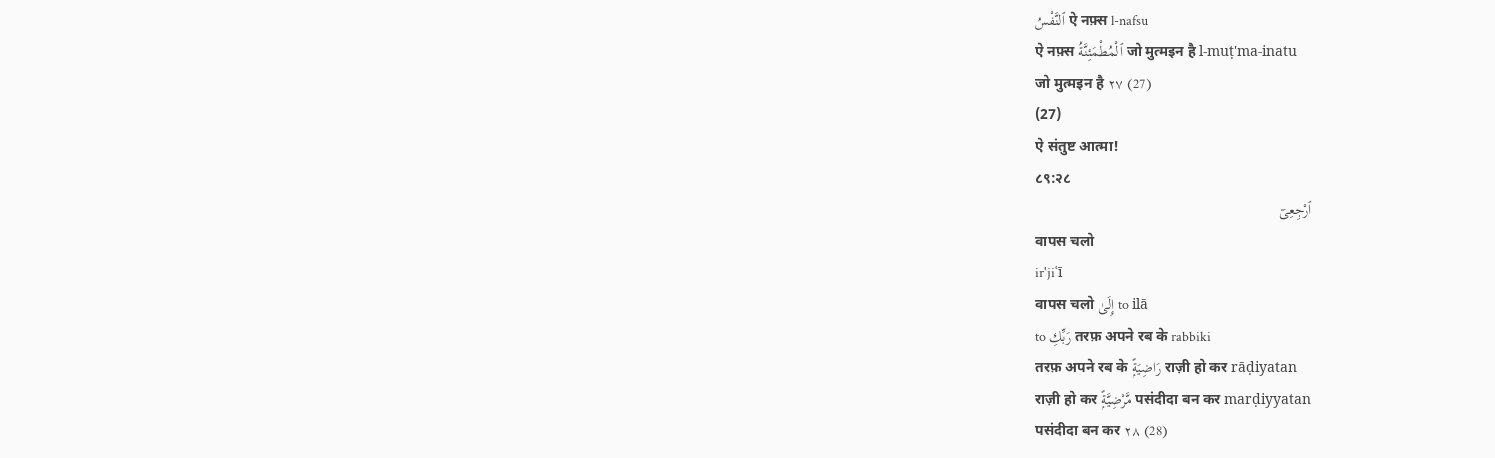ٱلنَّفْسُ ऐ नफ़्स l-nafsu
ऐ नफ़्स ٱلْمُطْمَئِنَّةُ जो मुत्मइन है l-muṭ'ma-inatu
जो मुत्मइन है ٢٧ (27)
(27)
ऐ संतुष्ट आत्मा!
८९:२८
ٱرْجِعِىٓ
वापस चलो
ir'jiʿī
वापस चलो إِلَىٰ to ilā
to رَبِّكِ तरफ़ अपने रब के rabbiki
तरफ़ अपने रब के رَاضِيَةًۭ राज़ी हो कर rāḍiyatan
राज़ी हो कर مَّرْضِيَّةًۭ पसंदीदा बन कर marḍiyyatan
पसंदीदा बन कर ٢٨ (28)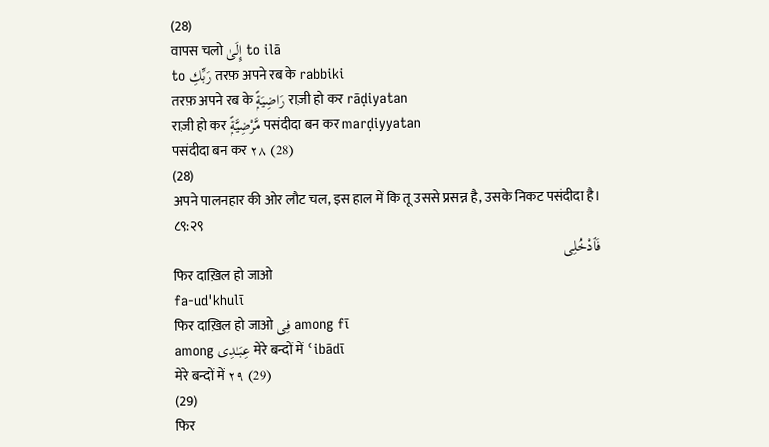(28)
वापस चलो إِلَىٰ to ilā
to رَبِّكِ तरफ़ अपने रब के rabbiki
तरफ़ अपने रब के رَاضِيَةًۭ राज़ी हो कर rāḍiyatan
राज़ी हो कर مَّرْضِيَّةًۭ पसंदीदा बन कर marḍiyyatan
पसंदीदा बन कर ٢٨ (28)
(28)
अपने पालनहार की ओर लौट चल, इस हाल में कि तू उससे प्रसन्न है, उसके निकट पसंदीदा है।
८९:२९
فَٱدْخُلِى
फिर दाख़िल हो जाओ
fa-ud'khulī
फिर दाख़िल हो जाओ فِى among fī
among عِبَـٰدِى मेरे बन्दों में ʿibādī
मेरे बन्दों में ٢٩ (29)
(29)
फिर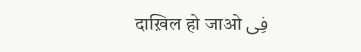दाख़िल हो जाओ فِى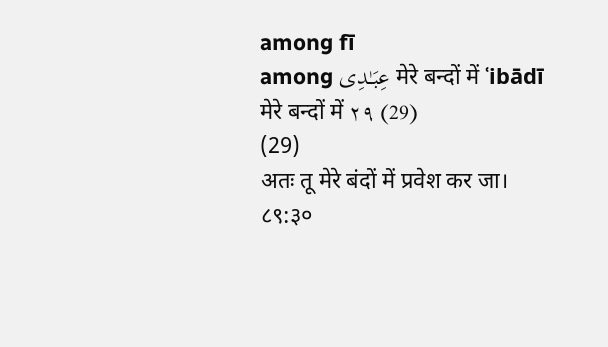among fī
among عِبَـٰدِى मेरे बन्दों में ʿibādī
मेरे बन्दों में ٢٩ (29)
(29)
अतः तू मेरे बंदों में प्रवेश कर जा।
८९:३०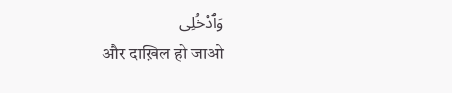وَٱدْخُلِى
और दाख़िल हो जाओ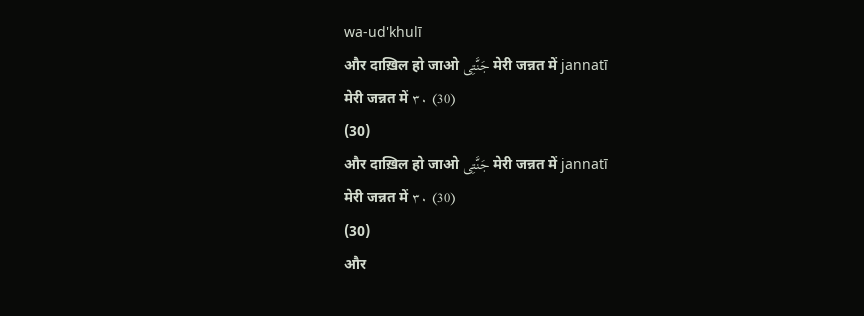wa-ud'khulī
और दाख़िल हो जाओ جَنَّتِى मेरी जन्नत में jannatī
मेरी जन्नत में ٣٠ (30)
(30)
और दाख़िल हो जाओ جَنَّتِى मेरी जन्नत में jannatī
मेरी जन्नत में ٣٠ (30)
(30)
और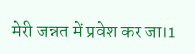मेरी जन्नत में प्रवेश कर जा।1